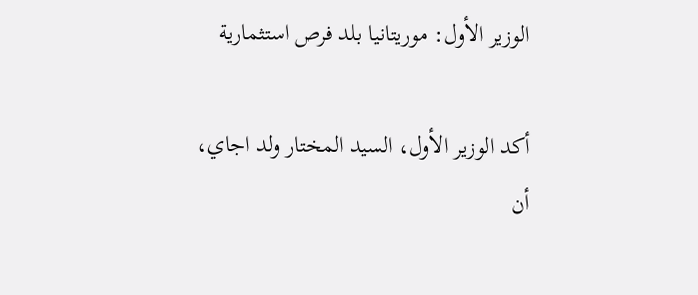الوزير الأول: موريتانيا بلد فرص استثمارية

أكد الوزير الأول، السيد المختار ولد اجاي، أن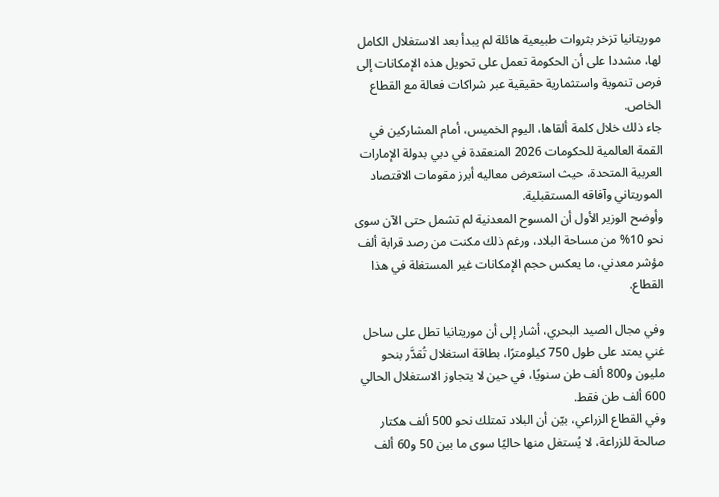موريتانيا تزخر بثروات طبيعية هائلة لم يبدأ بعد الاستغلال الكامل لها، مشددا على أن الحكومة تعمل على تحويل هذه الإمكانات إلى فرص تنموية واستثمارية حقيقية عبر شراكات فعالة مع القطاع الخاص.
جاء ذلك خلال كلمة ألقاها، اليوم الخميس، أمام المشاركين في القمة العالمية للحكومات 2026 المنعقدة في دبي بدولة الإمارات العربية المتحدة، حيث استعرض معاليه أبرز مقومات الاقتصاد الموريتاني وآفاقه المستقبلية.
وأوضح الوزير الأول أن المسوح المعدنية لم تشمل حتى الآن سوى نحو 10% من مساحة البلاد، ورغم ذلك مكنت من رصد قرابة ألف مؤشر معدني، ما يعكس حجم الإمكانات غير المستغلة في هذا القطاع.

وفي مجال الصيد البحري، أشار إلى أن موريتانيا تطل على ساحل غني يمتد على طول 750 كيلومترًا، بطاقة استغلال تُقدَّر بنحو مليون و800 ألف طن سنويًا، في حين لا يتجاوز الاستغلال الحالي 600 ألف طن فقط.
وفي القطاع الزراعي، بيّن أن البلاد تمتلك نحو 500 ألف هكتار صالحة للزراعة، لا يُستغل منها حاليًا سوى ما بين 50 و60 ألف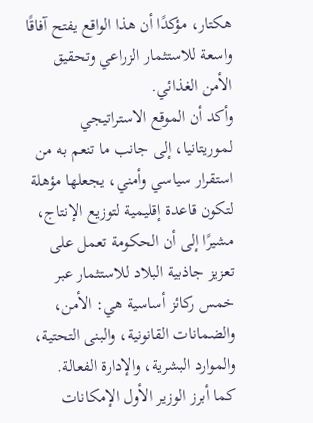هكتار، مؤكدًا أن هذا الواقع يفتح آفاقًا واسعة للاستثمار الزراعي وتحقيق الأمن الغذائي.
وأكد أن الموقع الاستراتيجي لموريتانيا، إلى جانب ما تنعم به من استقرار سياسي وأمني، يجعلها مؤهلة لتكون قاعدة إقليمية لتوزيع الإنتاج، مشيرًا إلى أن الحكومة تعمل على تعزيز جاذبية البلاد للاستثمار عبر خمس ركائز أساسية هي: الأمن، والضمانات القانونية، والبنى التحتية، والموارد البشرية، والإدارة الفعالة.
كما أبرز الوزير الأول الإمكانات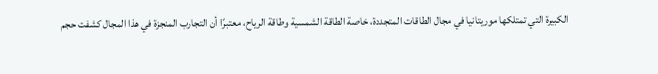الكبيرة التي تمتلكها موريتانيا في مجال الطاقات المتجددة، خاصة الطاقة الشمسية وطاقة الرياح، معتبرًا أن التجارب المنجزة في هذا المجال كشفت حجم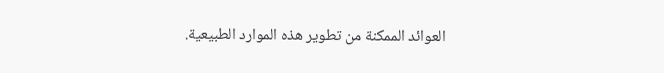العوائد الممكنة من تطوير هذه الموارد الطبيعية.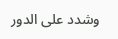وشدد على الدور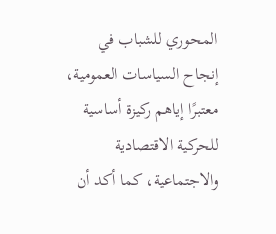المحوري للشباب في إنجاح السياسات العمومية، معتبرًا إياهم ركيزة أساسية للحركية الاقتصادية والاجتماعية، كما أكد أن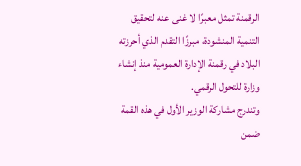الرقمنة تمثل معبرًا لا غنى عنه لتحقيق التنمية المنشودة، مبرزًا التقدم الذي أحرزته البلاد في رقمنة الإدارة العمومية منذ إنشاء وزارة للتحول الرقمي.
وتندرج مشاركة الوزير الأول في هذه القمة ضمن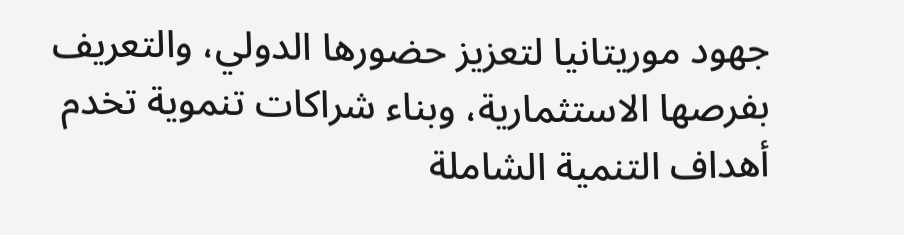جهود موريتانيا لتعزيز حضورها الدولي، والتعريف بفرصها الاستثمارية، وبناء شراكات تنموية تخدم أهداف التنمية الشاملة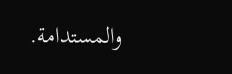والمستدامة.